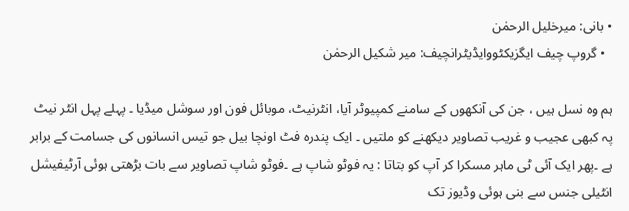• بانی: میرخلیل الرحمٰن
  • گروپ چیف ایگزیکٹووایڈیٹرانچیف: میر شکیل الرحمٰن

ہم وہ نسل ہیں ، جن کی آنکھوں کے سامنے کمپیوٹر آیا، انٹرنیٹ، موبائل فون اور سوشل میڈیا ۔ پہلے پہل انٹر نیٹ پہ کبھی عجیب و غریب تصاویر دیکھنے کو ملتیں ۔ ایک پندرہ فٹ اونچا بیل جو تیس انسانوں کی جسامت کے برابر ہے ۔پھر ایک آئی ٹی ماہر مسکرا کر آپ کو بتاتا : یہ فوٹو شاپ ہے ۔فوٹو شاپ تصاویر سے بات بڑھتی ہوئی آرٹیفیشل انٹیلی جنس سے بنی ہوئی وڈیوز تک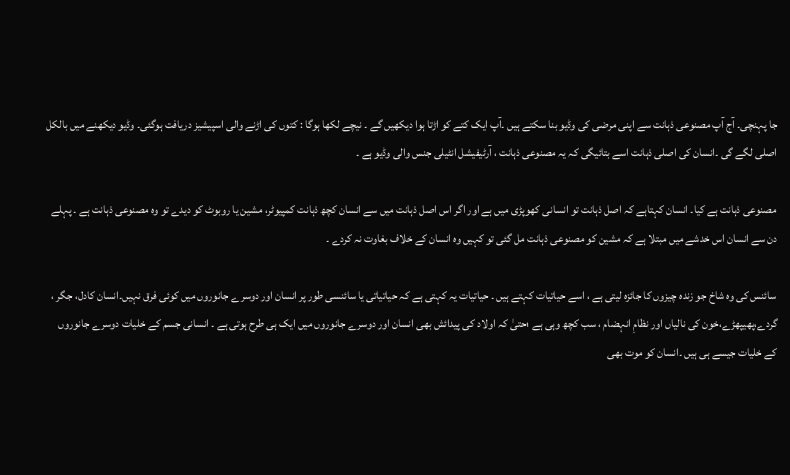جا پہنچی۔ آج آپ مصنوعی ذہانت سے اپنی مرضی کی وڈیو بنا سکتے ہیں ۔آپ ایک کتے کو اڑتا ہوا دیکھیں گے ۔ نیچے لکھا ہوگا : کتوں کی اڑنے والی اسپیشیز دریافت ہوگئی۔ وڈیو دیکھنے میں بالکل اصلی لگے گی ۔انسان کی اصلی ذہانت اسے بتائیگی کہ یہ مصنوعی ذہانت ، آرٹیفیشل انٹیلی جنس والی وڈیو ہے ۔

مصنوعی ذہانت ہے کیا۔ انسان کہتاہے کہ اصل ذہانت تو انسانی کھوپڑی میں ہے اور اگر اس اصل ذہانت میں سے انسان کچھ ذہانت کمپیوٹر، مشین یا روبوٹ کو دیدے تو وہ مصنوعی ذہانت ہے ۔ پہلے دن سے انسان اس خدشے میں مبتلا ہے کہ مشین کو مصنوعی ذہانت مل گئی تو کہیں وہ انسان کے خلاف بغاوت نہ کردے ۔

سائنس کی وہ شاخ جو زندہ چیزوں کا جائزہ لیتی ہے ، اسے حیاتیات کہتے ہیں ۔ حیاتیات یہ کہتی ہے کہ حیاتیاتی یا سائنسی طور پر انسان اور دوسرے جانوروں میں کوئی فرق نہیں۔انسان کادل، جگر ، گردے،پھیپھڑے،خون کی نالیاں اور نظامِ انہضام ، سب کچھ وہی ہے ؛حتیٰ کہ اولاد کی پیدائش بھی انسان اور دوسرے جانوروں میں ایک ہی طرح ہوتی ہے ۔ انسانی جسم کے خلیات دوسرے جانوروں کے خلیات جیسے ہی ہیں ۔انسان کو موت بھی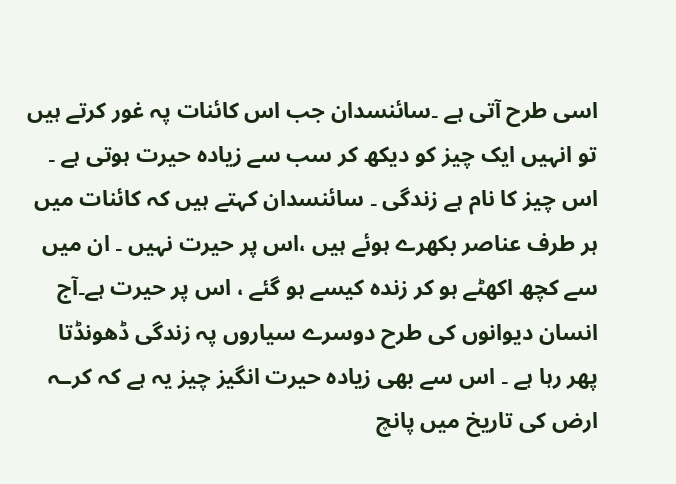اسی طرح آتی ہے ۔سائنسدان جب اس کائنات پہ غور کرتے ہیں تو انہیں ایک چیز کو دیکھ کر سب سے زیادہ حیرت ہوتی ہے ۔ اس چیز کا نام ہے زندگی ۔ سائنسدان کہتے ہیں کہ کائنات میں ہر طرف عناصر بکھرے ہوئے ہیں ،اس پر حیرت نہیں ۔ ان میں سے کچھ اکھٹے ہو کر زندہ کیسے ہو گئے ، اس پر حیرت ہے۔آج انسان دیوانوں کی طرح دوسرے سیاروں پہ زندگی ڈھونڈتا پھر رہا ہے ۔ اس سے بھی زیادہ حیرت انگیز چیز یہ ہے کہ کرـہ ارض کی تاریخ میں پانچ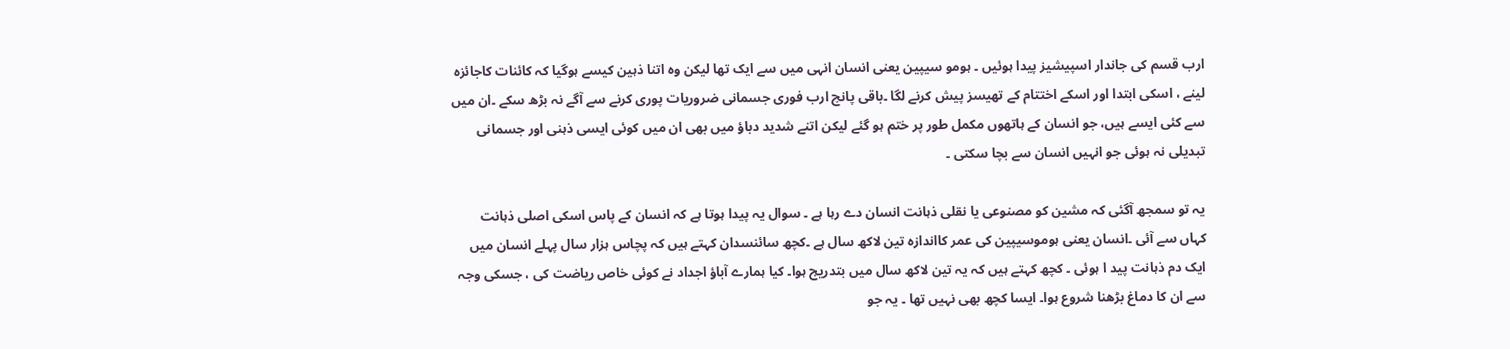ارب قسم کی جاندار اسپیشیز پیدا ہوئیں ۔ ہومو سیپین یعنی انسان انہی میں سے ایک تھا لیکن وہ اتنا ذہین کیسے ہوگیا کہ کائنات کاجائزہ لینے ، اسکی ابتدا اور اسکے اختتام کے تھیسز پیش کرنے لگا ۔باقی پانچ ارب فوری جسمانی ضروریات پوری کرنے سے آگے نہ بڑھ سکے ۔ان میں سے کئی ایسے ہیں، جو انسان کے ہاتھوں مکمل طور پر ختم ہو گئے لیکن اتنے شدید دباؤ میں بھی ان میں کوئی ایسی ذہنی اور جسمانی تبدیلی نہ ہوئی جو انہیں انسان سے بچا سکتی ۔

یہ تو سمجھ آگئی کہ مشین کو مصنوعی یا نقلی ذہانت انسان دے رہا ہے ۔ سوال یہ پیدا ہوتا ہے کہ انسان کے پاس اسکی اصلی ذہانت کہاں سے آئی ۔انسان یعنی ہوموسیپین کی عمر کااندازہ تین لاکھ سال ہے ۔کچھ سائنسدان کہتے ہیں کہ پچاس ہزار سال پہلے انسان میں ایک دم ذہانت پید ا ہوئی ۔ کچھ کہتے ہیں کہ یہ تین لاکھ سال میں بتدریج ہوا۔ کیا ہمارے آباؤ اجداد نے کوئی خاص ریاضت کی ، جسکی وجہ سے ان کا دماغ بڑھنا شروع ہوا۔ ایسا کچھ بھی نہیں تھا ۔ یہ جو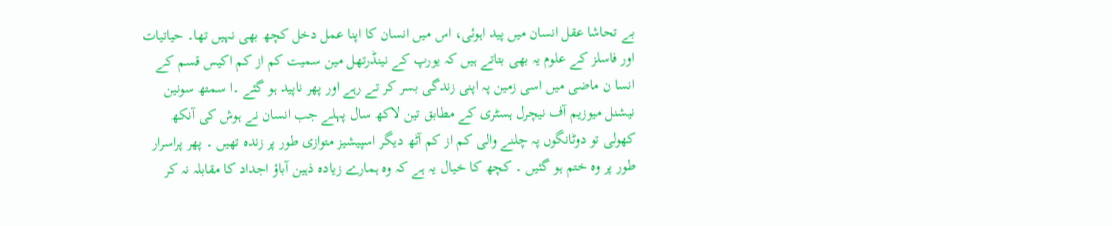بے تحاشا عقل انسان میں پید اہوئی، اس میں انسان کا اپنا عمل دخل کچھ بھی نہیں تھا۔ حیاتیات اور فاسلز کے علوم یہ بھی بتاتے ہیں کہ یورپ کے نینڈرتھل مین سمیت کم از کم اکیس قسم کے انسا ن ماضی میں اسی زمین پہ اپنی زندگی بسر کر تے رہے اور پھر ناپید ہو گئے ۔ا سمتھ سونین نیشنل میوزیم آف نیچرل ہسٹری کے مطابق تین لاکھ سال پہلے جب انسان نے ہوش کی آنکھ کھولی تو دوٹانگوں پہ چلنے والی کم از کم آٹھ دیگر اسپیشیز متوازی طور پر زندہ تھیں ۔ پھر پراسرار طور پر وہ ختم ہو گئیں ۔ کچھ کا خیال یہ ہے کہ وہ ہمارے زیادہ ذہین آباؤ اجداد کا مقابلہ نہ کر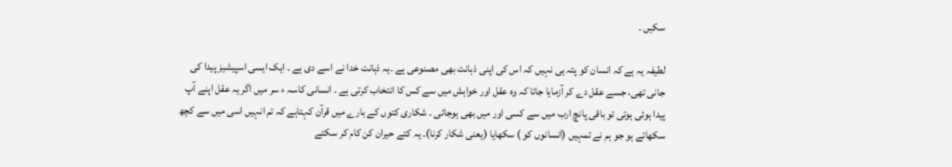سکیں ۔

لطیفہ یہ ہے کہ انسان کو پتہ ہی نہیں کہ اس کی اپنی ذہانت بھی مصنوعی ہے ۔یہ ذہانت خدا نے اسے دی ہے ۔ ایک ایسی اسپیشیز پیدا کی جانی تھی، جسے عقل دے کر آزمایا جاتا کہ وہ عقل اور خواہش میں سے کس کا انتخاب کرتی ہے ۔ انسانی کاسہ ء سر میں اگر یہ عقل اپنے آپ پیدا ہوئی ہوتی تو باقی پانچ ارب میں سے کسی اور میں بھی ہوجاتی ۔ شکاری کتوں کے بارے میں قرآن کہتاہے کہ تم انہیں اسی میں سے کچھ سکھاتے ہو جو ہم نے تمہیں (انسانوں کو ) سکھایا (یعنی شکار کرنا)۔ یہ کتے حیران کن کام کر سکتے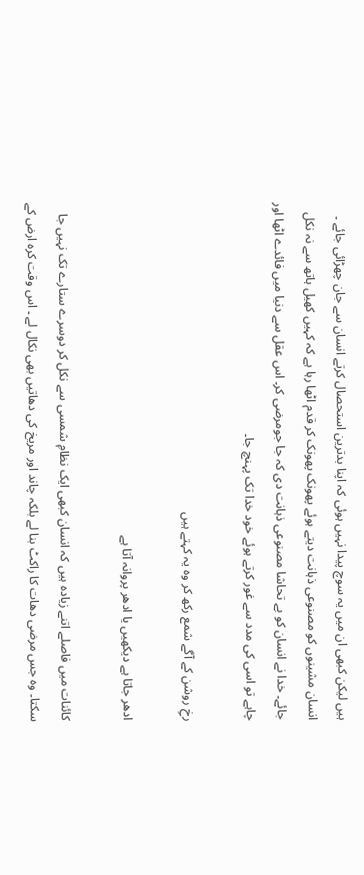ہیں لیکن کبھی ان میں یہ سوچ پیدا نہیں ہوئی کہ اپنا بدترین استحصال کرتے انسان سے جان چھڑائی جائے ۔ انسان مشینوں کو مصنوعی ذہانت دیتے ہوئے پھونک پھونک کر قدم اٹھا رہا ہے کہ کہیں کھیل ہاتھ سے نہ نکل جائے۔ خدا نے انسان کو بے تحاشا مصنوعی ذہانت دی کہ جا جومرضی کر۔ اس عقل سے دنیا میں فائدے اٹھا اور چاہے تو اسی کی مدد سے غور کرتے ہوئے خود خدا تک پہنچ جا۔

رخِ روشن کے آگے شمع رکھ کر وہ یہ کہتے ہیں

ادھر جاتا ہے دیکھیں یا ادھر پروانہ آتا ہے

کائنات میں فاصلے اتنے زیادہ ہیں کہ انسان کبھی ایک نظامِ شمسی سے نکل کر دوسرے ستارے تک نہیں جا سکتا۔ وہ جس مرضی دھات کا راکٹ بنا لے بلکہ چاند اور مریخ کی دھاتیں بھی نکال لے ۔ اس وقت کرہ ارض کے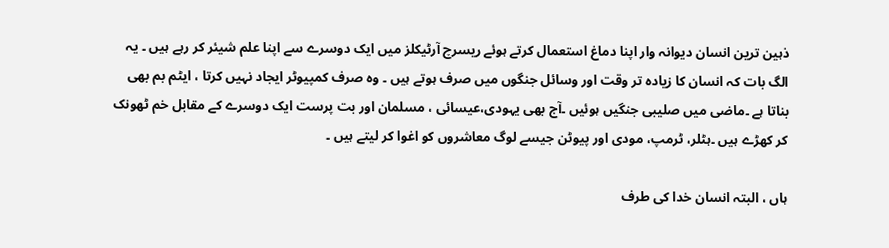ذہین ترین انسان دیوانہ وار اپنا دماغ استعمال کرتے ہوئے ریسرچ آرٹیکلز میں ایک دوسرے سے اپنا علم شیئر کر رہے ہیں ۔ یہ الگ بات کہ انسان کا زیادہ تر وقت اور وسائل جنگوں میں صرف ہوتے ہیں ۔ وہ صرف کمپیوٹر ایجاد نہیں کرتا ، ایٹم بم بھی بناتا ہے ۔ماضی میں صلیبی جنگیں ہوئیں ۔آج بھی یہودی،عیسائی ، مسلمان اور بت پرست ایک دوسرے کے مقابل خم ٹھونک کر کھڑے ہیں ۔ہٹلر، ٹرمپ، مودی اور پیوٹن جیسے لوگ معاشروں کو اغوا کر لیتے ہیں ۔

ہاں ، البتہ انسان خدا کی طرف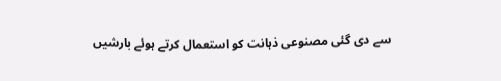سے دی گئی مصنوعی ذہانت کو استعمال کرتے ہوئے بارشیں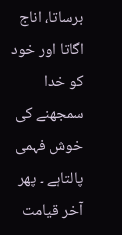برساتا، اناج اگاتا اور خود کو خدا سمجھنے کی خوش فہمی پالتاہے ۔ پھر آخر قیامت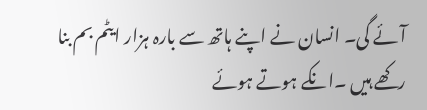آئے گی۔ انسان نے اپنے ہاتھ سے بارہ ہزار ایٹم بم بنا رکھے ہیں ۔انکے ہوتے ہوئے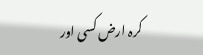کرہ ارض کسی اور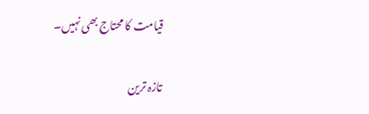قیامت کا محتاج بھی نہیں۔

تازہ ترین